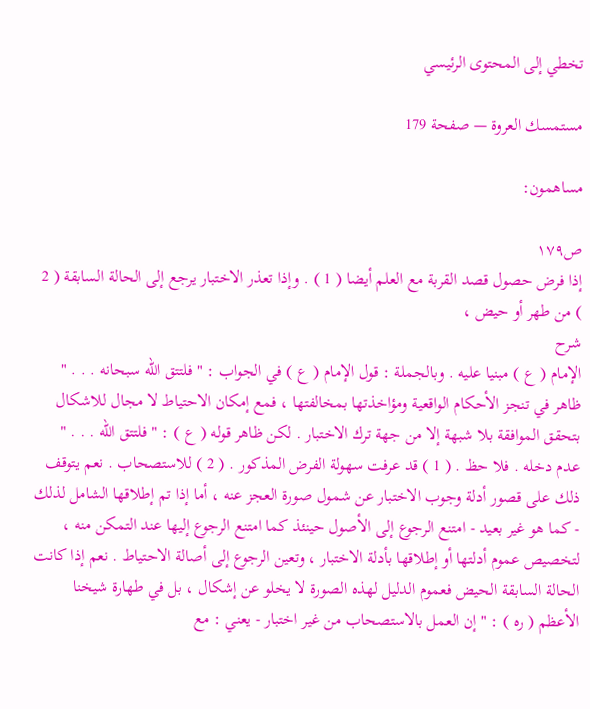تخطي إلى المحتوى الرئيسي

مستمسك العروة — صفحة 179

مساهمون:

ص١٧٩
إذا فرض حصول قصد القربة مع العلم أيضا ( 1 ) . وإذا تعذر الاختبار يرجع إلى الحالة السابقة ( 2 ) من طهر أو حيض ،
شرح
الإمام ( ع ) مبنيا عليه . وبالجملة : قول الإمام ( ع ) في الجواب : " فلتتق الله سبحانه . . . " ظاهر في تنجز الأحكام الواقعية ومؤاخذتها بمخالفتها ، فمع إمكان الاحتياط لا مجال للاشكال بتحقق الموافقة بلا شبهة إلا من جهة ترك الاختبار . لكن ظاهر قوله ( ع ) : " فلتتق الله . . . " عدم دخله . فلا حظ . ( 1 ) قد عرفت سهولة الفرض المذكور . ( 2 ) للاستصحاب . نعم يتوقف ذلك على قصور أدلة وجوب الاختبار عن شمول صورة العجز عنه ، أما إذا تم إطلاقها الشامل لذلك - كما هو غير بعيد - امتنع الرجوع إلى الأصول حينئذ كما امتنع الرجوع إليها عند التمكن منه ، لتخصيص عموم أدلتها أو إطلاقها بأدلة الاختبار ، وتعين الرجوع إلى أصالة الاحتياط . نعم إذا كانت الحالة السابقة الحيض فعموم الدليل لهذه الصورة لا يخلو عن إشكال ، بل في طهارة شيخنا الأعظم ( ره ) : " إن العمل بالاستصحاب من غير اختبار - يعني : مع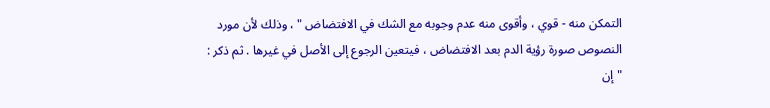التمكن منه - قوي ، وأقوى منه عدم وجوبه مع الشك في الافتضاض " ، وذلك لأن مورد النصوص صورة رؤية الدم بعد الافتضاض ، فيتعين الرجوع إلى الأصل في غيرها . ثم ذكر : " إن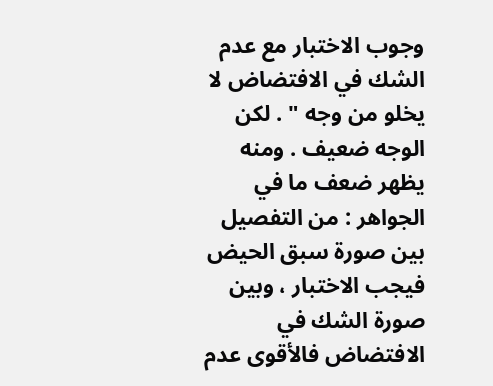وجوب الاختبار مع عدم الشك في الافتضاض لا يخلو من وجه " . لكن الوجه ضعيف . ومنه يظهر ضعف ما في الجواهر : من التفصيل بين صورة سبق الحيض فيجب الاختبار ، وبين صورة الشك في الافتضاض فالأقوى عدم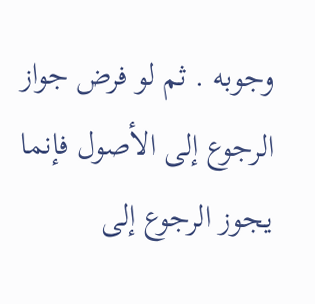وجوبه . ثم لو فرض جواز الرجوع إلى الأصول فإنما يجوز الرجوع إلى